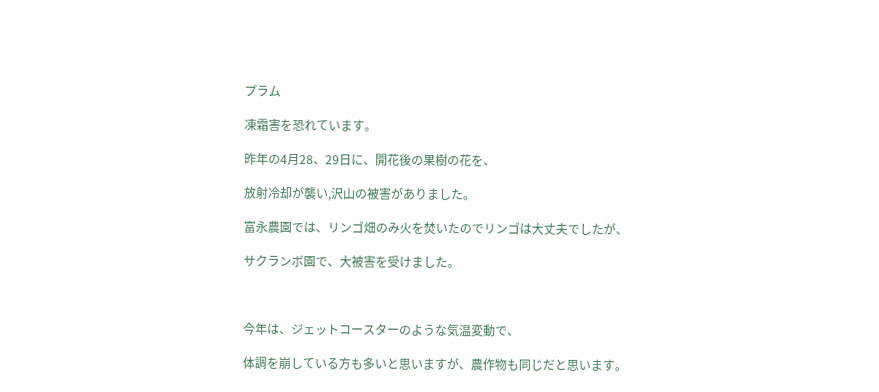プラム

凍霜害を恐れています。

昨年の4月28、29日に、開花後の果樹の花を、

放射冷却が襲い,沢山の被害がありました。

富永農園では、リンゴ畑のみ火を焚いたのでリンゴは大丈夫でしたが、

サクランボ園で、大被害を受けました。



今年は、ジェットコースターのような気温変動で、

体調を崩している方も多いと思いますが、農作物も同じだと思います。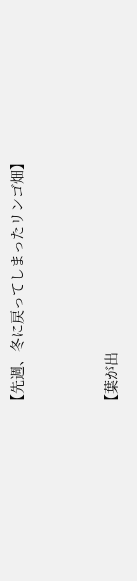【先週、冬に戻ってしまったリンゴ畑】



【葉が出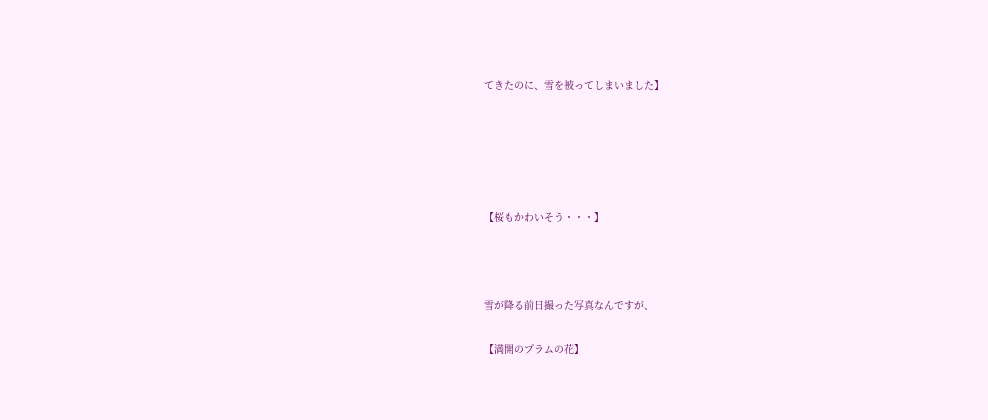てきたのに、雪を被ってしまいました】





【桜もかわいそう・・・】



雪が降る前日撮った写真なんですが、

【満開のプラムの花】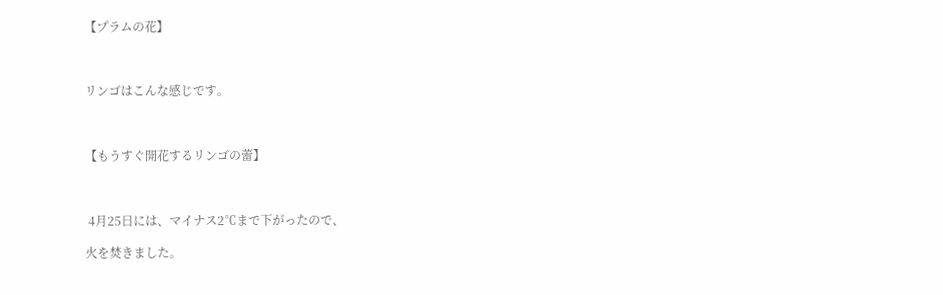【プラムの花】



リンゴはこんな感じです。



【もうすぐ開花するリンゴの蕾】



 4月25日には、マイナス2℃まで下がったので、

火を焚きました。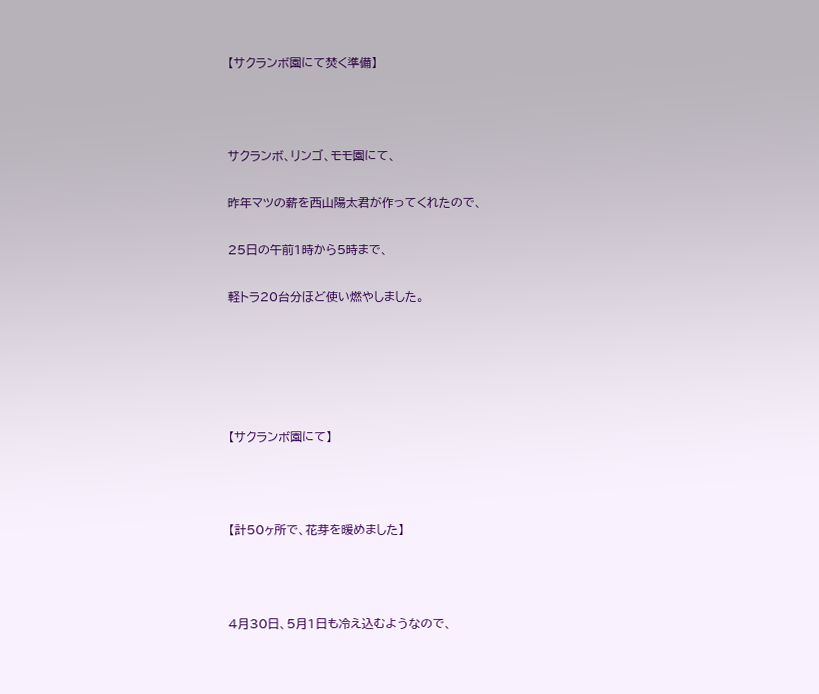【サクランボ園にて焚く準備】



サクランボ、リンゴ、モモ園にて、

昨年マツの薪を西山陽太君が作ってくれたので、

25日の午前1時から5時まで、

軽トラ20台分ほど使い燃やしました。





【サクランボ園にて】



【計50ヶ所で、花芽を暖めました】



4月30日、5月1日も冷え込むようなので、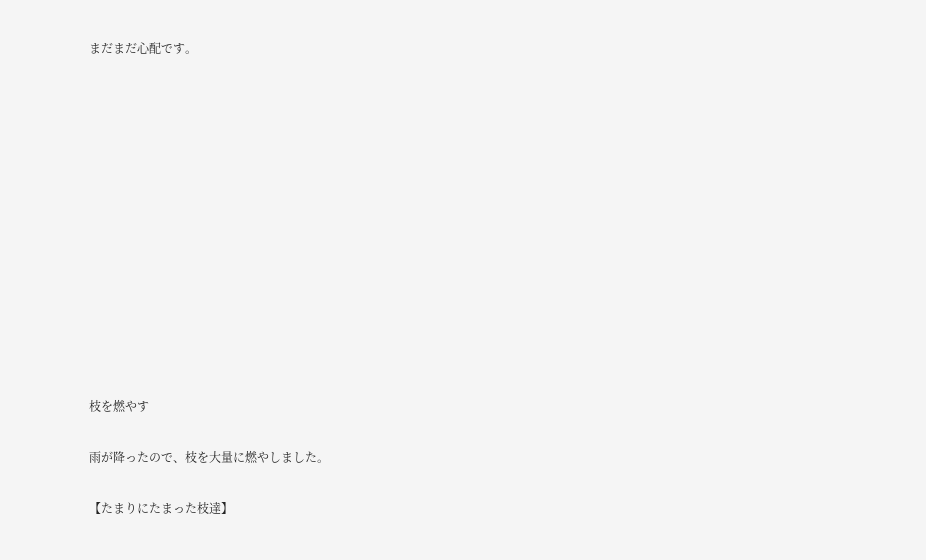まだまだ心配です。













枝を燃やす

雨が降ったので、枝を大量に燃やしました。

【たまりにたまった枝達】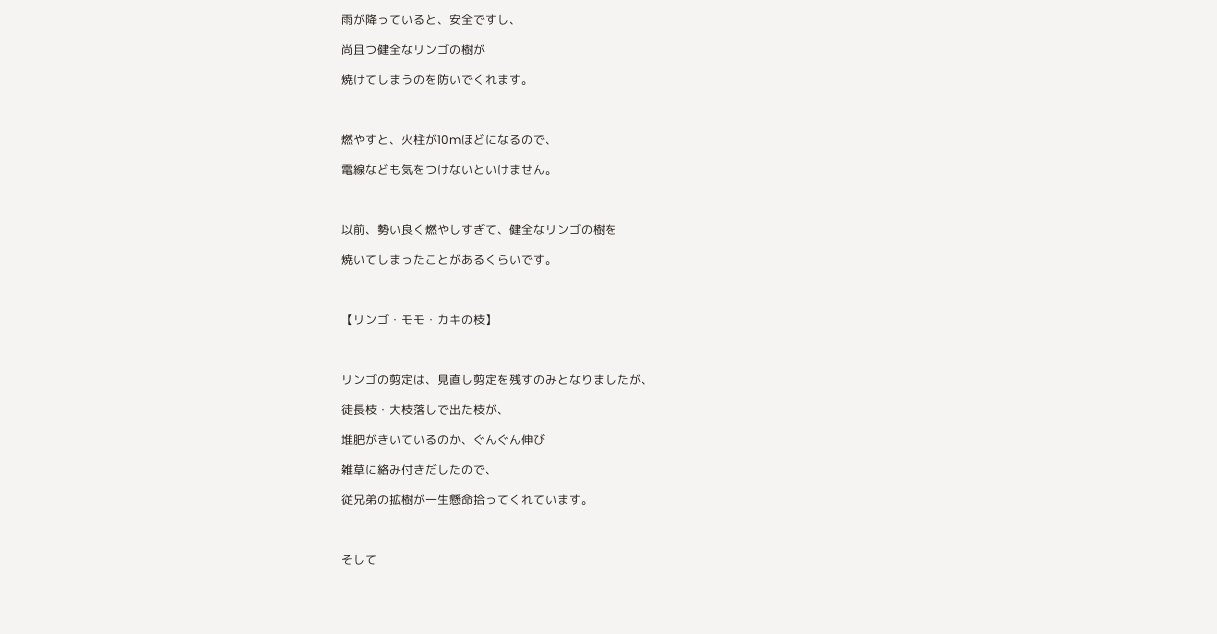雨が降っていると、安全ですし、

尚且つ健全なリンゴの樹が

焼けてしまうのを防いでくれます。



燃やすと、火柱が10mほどになるので、

電線なども気をつけないといけません。



以前、勢い良く燃やしすぎて、健全なリンゴの樹を

焼いてしまったことがあるくらいです。



【リンゴ・モモ・カキの枝】



リンゴの剪定は、見直し剪定を残すのみとなりましたが、

徒長枝・大枝落しで出た枝が、

堆肥がきいているのか、ぐんぐん伸び

雑草に絡み付きだしたので、

従兄弟の拡樹が一生懸命拾ってくれています。



そして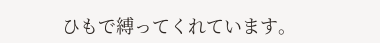ひもで縛ってくれています。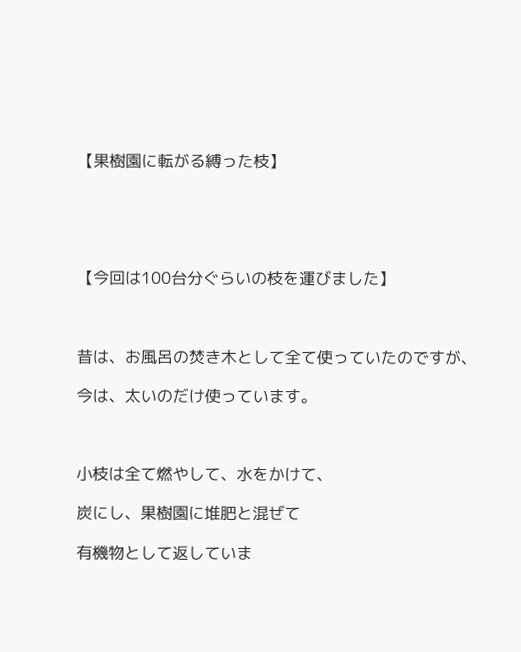【果樹園に転がる縛った枝】





【今回は100台分ぐらいの枝を運びました】



昔は、お風呂の焚き木として全て使っていたのですが、

今は、太いのだけ使っています。



小枝は全て燃やして、水をかけて、

炭にし、果樹園に堆肥と混ぜて

有機物として返していま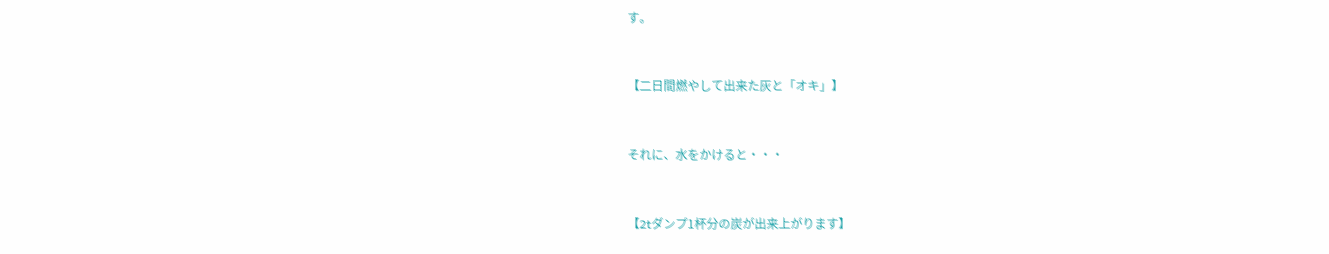す。



【二日間燃やして出来た灰と「オキ」】



それに、水をかけると・・・



【2tダンプ1杯分の炭が出来上がります】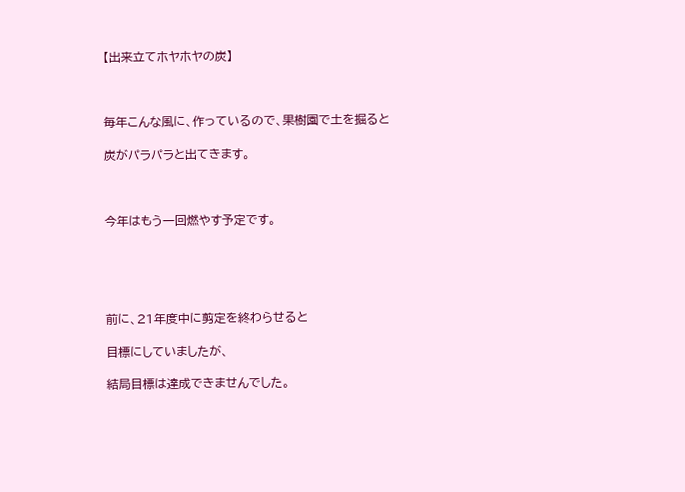【出来立てホヤホヤの炭】



毎年こんな風に、作っているので、果樹園で土を掘ると

炭がパラパラと出てきます。



今年はもう一回燃やす予定です。





前に、21年度中に剪定を終わらせると

目標にしていましたが、

結局目標は達成できませんでした。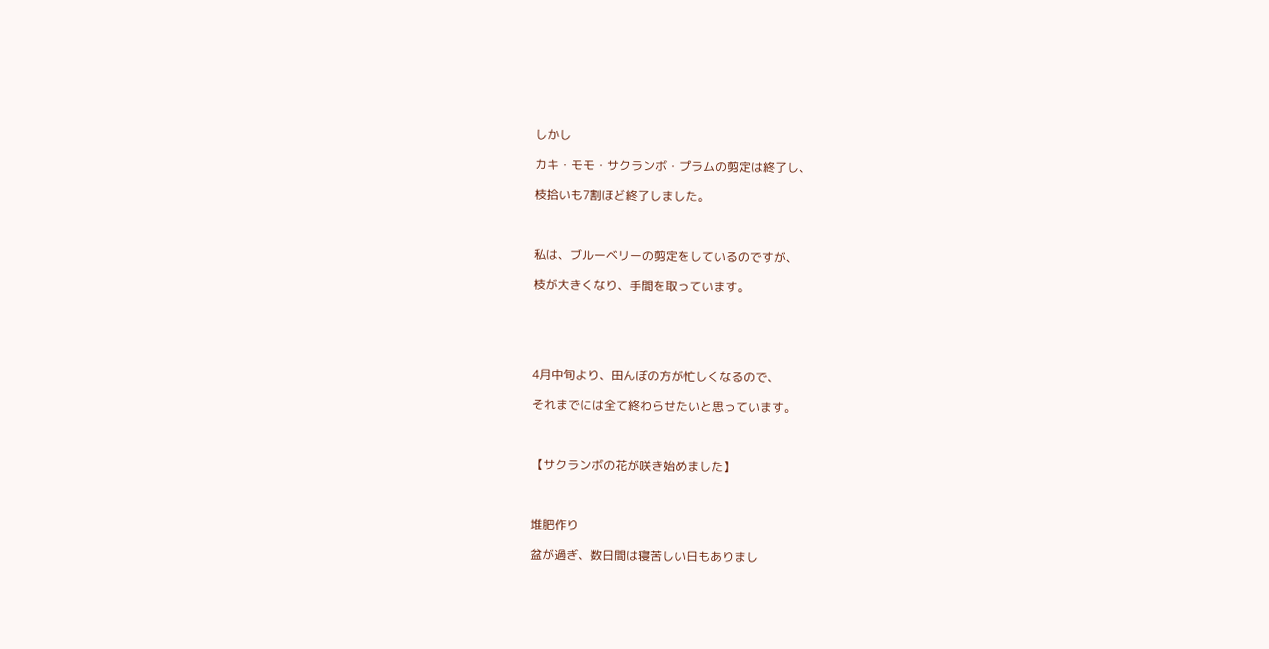しかし

カキ・モモ・サクランボ・プラムの剪定は終了し、

枝拾いも7割ほど終了しました。



私は、ブルーベリーの剪定をしているのですが、

枝が大きくなり、手間を取っています。





4月中旬より、田んぼの方が忙しくなるので、

それまでには全て終わらせたいと思っています。



【サクランボの花が咲き始めました】



堆肥作り

盆が過ぎ、数日間は寝苦しい日もありまし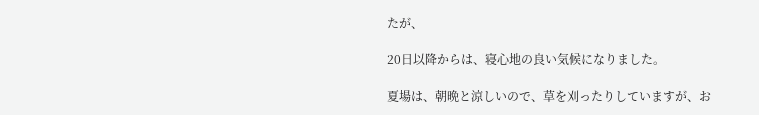たが、

20日以降からは、寝心地の良い気候になりました。

夏場は、朝晩と涼しいので、草を刈ったりしていますが、お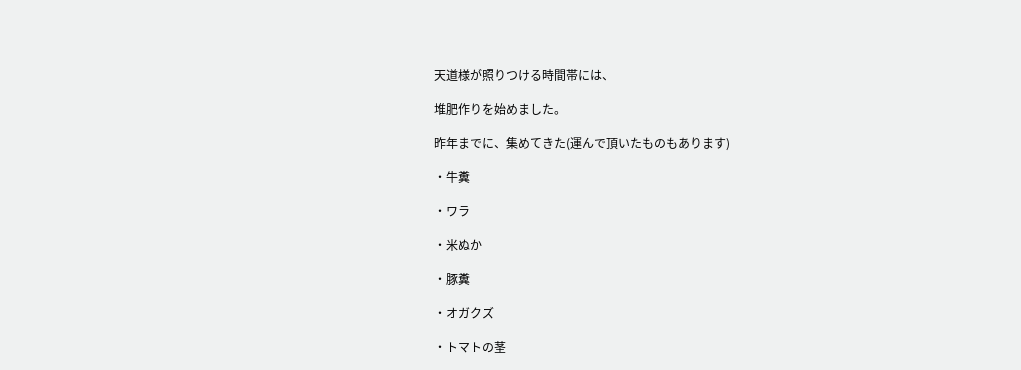天道様が照りつける時間帯には、

堆肥作りを始めました。

昨年までに、集めてきた(運んで頂いたものもあります)

・牛糞

・ワラ

・米ぬか

・豚糞

・オガクズ

・トマトの茎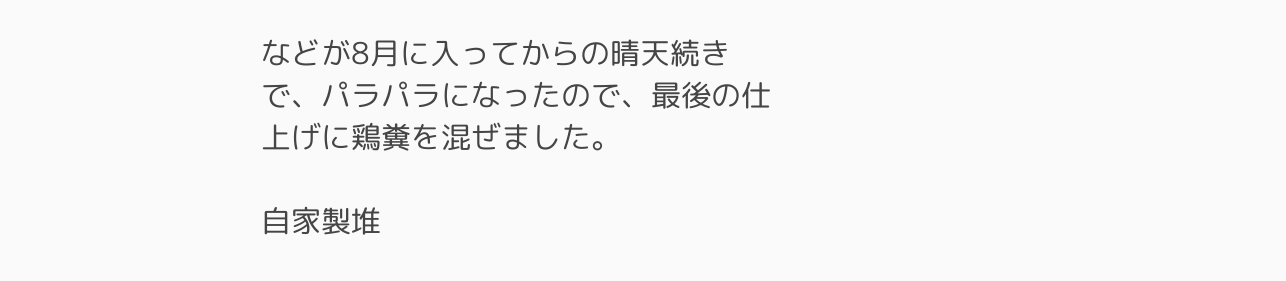などが8月に入ってからの晴天続きで、パラパラになったので、最後の仕上げに鶏糞を混ぜました。

自家製堆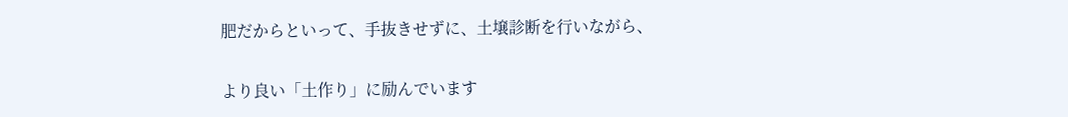肥だからといって、手抜きせずに、土壌診断を行いながら、

より良い「土作り」に励んでいます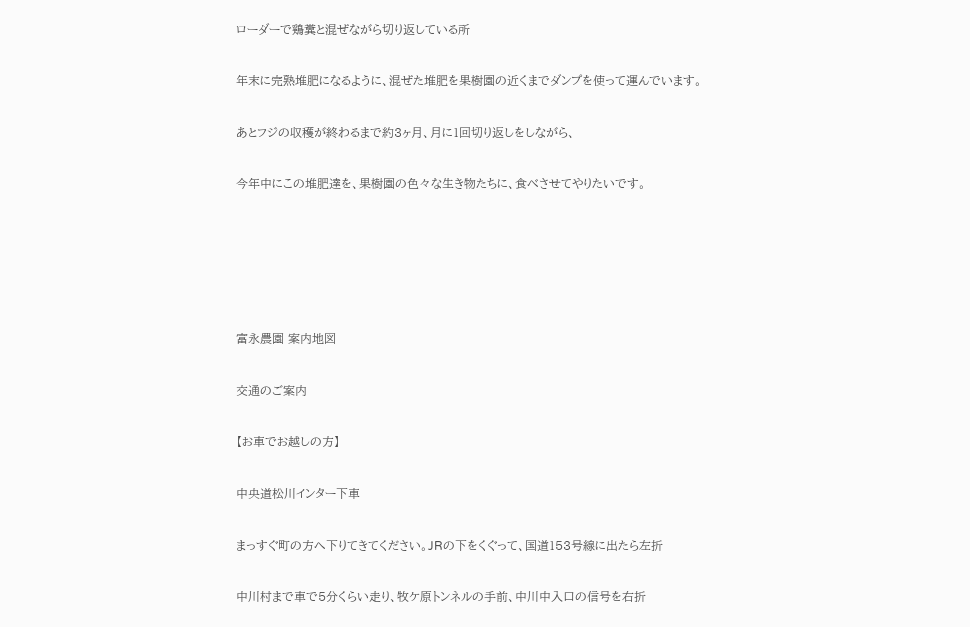ローダーで鶏糞と混ぜながら切り返している所

年末に完熟堆肥になるように、混ぜた堆肥を果樹園の近くまでダンプを使って運んでいます。

あとフジの収穫が終わるまで約3ヶ月、月に1回切り返しをしながら、

今年中にこの堆肥達を、果樹園の色々な生き物たちに、食べさせてやりたいです。





富永農園 案内地図

交通のご案内

【お車でお越しの方】

中央道松川インター下車

まっすぐ町の方へ下りてきてください。JRの下をくぐって、国道153号線に出たら左折

中川村まで車で5分くらい走り、牧ケ原トンネルの手前、中川中入口の信号を右折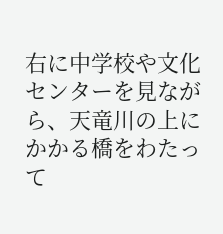右に中学校や文化センターを見ながら、天竜川の上にかかる橋をわたって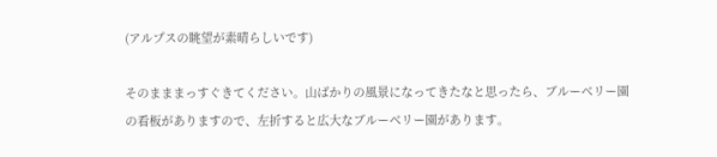(アルプスの眺望が素晴らしいです)

そのまままっすぐきてください。山ばかりの風景になってきたなと思ったら、ブルーベリー園の看板がありますので、左折すると広大なブルーベリー園があります。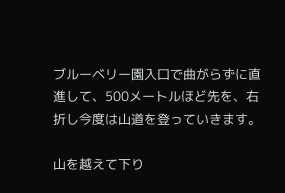ブルーベリー園入口で曲がらずに直進して、500メートルほど先を、右折し今度は山道を登っていきます。

山を越えて下り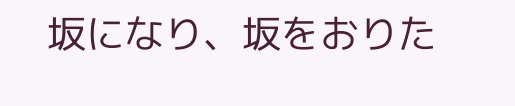坂になり、坂をおりた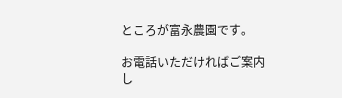ところが富永農園です。

お電話いただければご案内し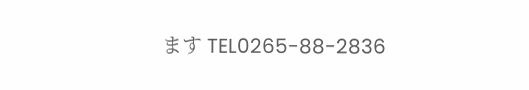ます TEL0265-88-2836